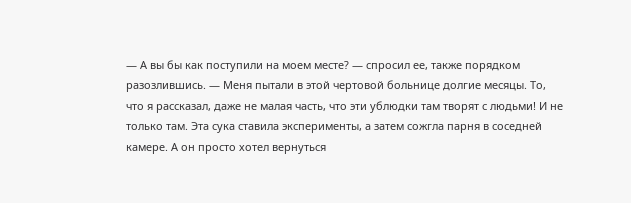— А вы бы как поступили на моем месте? — спросил ее, также порядком разозлившись. — Меня пытали в этой чертовой больнице долгие месяцы. То, что я рассказал, даже не малая часть, что эти ублюдки там творят с людьми! И не только там. Эта сука ставила эксперименты, а затем сожгла парня в соседней камере. А он просто хотел вернуться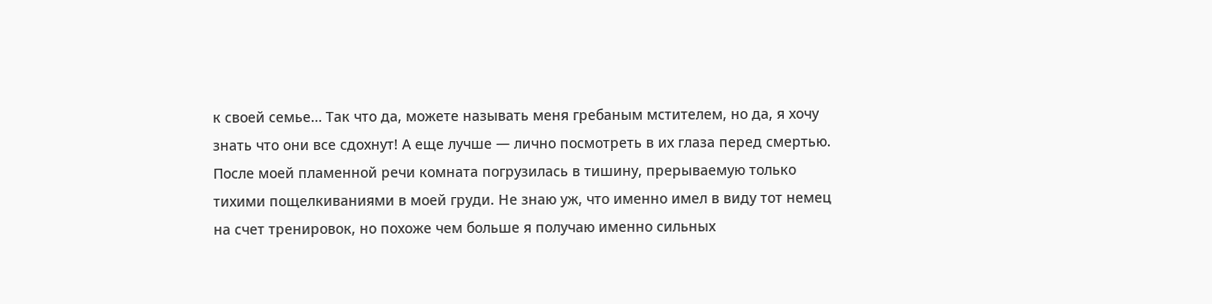к своей семье… Так что да, можете называть меня гребаным мстителем, но да, я хочу знать что они все сдохнут! А еще лучше — лично посмотреть в их глаза перед смертью.
После моей пламенной речи комната погрузилась в тишину, прерываемую только тихими пощелкиваниями в моей груди. Не знаю уж, что именно имел в виду тот немец на счет тренировок, но похоже чем больше я получаю именно сильных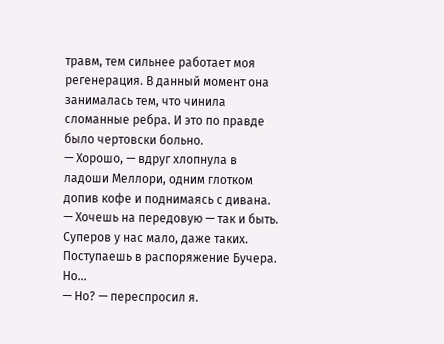травм, тем сильнее работает моя регенерация. В данный момент она занималась тем, что чинила сломанные ребра. И это по правде было чертовски больно.
— Хорошо, — вдруг хлопнула в ладоши Меллори, одним глотком допив кофе и поднимаясь с дивана. — Хочешь на передовую — так и быть. Суперов у нас мало, даже таких. Поступаешь в распоряжение Бучера. Но…
— Но? — переспросил я.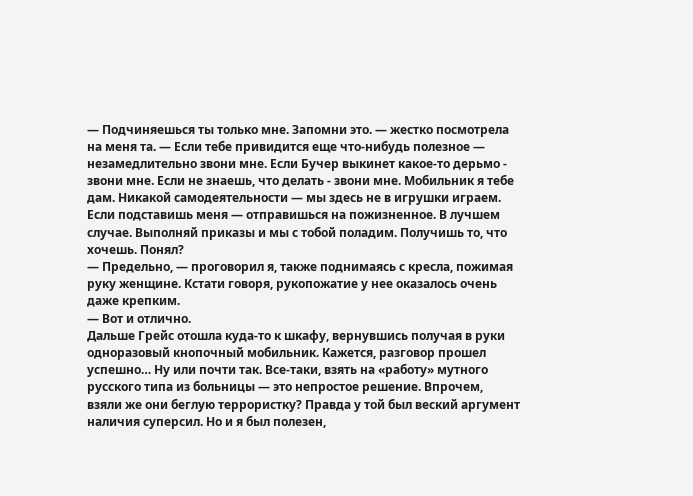— Подчиняешься ты только мне. Запомни это. — жестко посмотрела на меня та. — Если тебе привидится еще что-нибудь полезное — незамедлительно звони мне. Если Бучер выкинет какое-то дерьмо - звони мне. Если не знаешь, что делать - звони мне. Мобильник я тебе дам. Никакой самодеятельности — мы здесь не в игрушки играем. Если подставишь меня — отправишься на пожизненное. В лучшем случае. Выполняй приказы и мы с тобой поладим. Получишь то, что хочешь. Понял?
— Предельно, — проговорил я, также поднимаясь с кресла, пожимая руку женщине. Кстати говоря, рукопожатие у нее оказалось очень даже крепким.
— Вот и отлично.
Дальше Грейс отошла куда-то к шкафу, вернувшись получая в руки одноразовый кнопочный мобильник. Кажется, разговор прошел успешно… Ну или почти так. Все-таки, взять на «работу» мутного русского типа из больницы — это непростое решение. Впрочем, взяли же они беглую террористку? Правда у той был веский аргумент наличия суперсил. Но и я был полезен,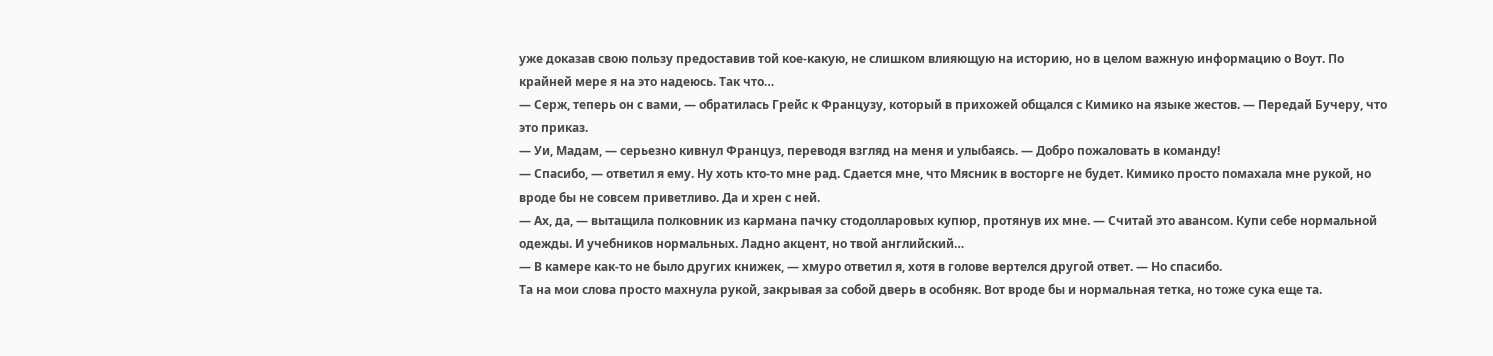уже доказав свою пользу предоставив той кое-какую, не слишком влияющую на историю, но в целом важную информацию о Воут. По крайней мере я на это надеюсь. Так что…
— Серж, теперь он с вами, — обратилась Грейс к Французу, который в прихожей общался с Кимико на языке жестов. — Передай Бучеру, что это приказ.
— Уи, Мадам, — серьезно кивнул Француз, переводя взгляд на меня и улыбаясь. — Добро пожаловать в команду!
— Спасибо, — ответил я ему. Ну хоть кто-то мне рад. Сдается мне, что Мясник в восторге не будет. Кимико просто помахала мне рукой, но вроде бы не совсем приветливо. Да и хрен с ней.
— Ах, да, — вытащила полковник из кармана пачку стодолларовых купюр, протянув их мне. — Считай это авансом. Купи себе нормальной одежды. И учебников нормальных. Ладно акцент, но твой английский…
— В камере как-то не было других книжек, — хмуро ответил я, хотя в голове вертелся другой ответ. — Но спасибо.
Та на мои слова просто махнула рукой, закрывая за собой дверь в особняк. Вот вроде бы и нормальная тетка, но тоже сука еще та.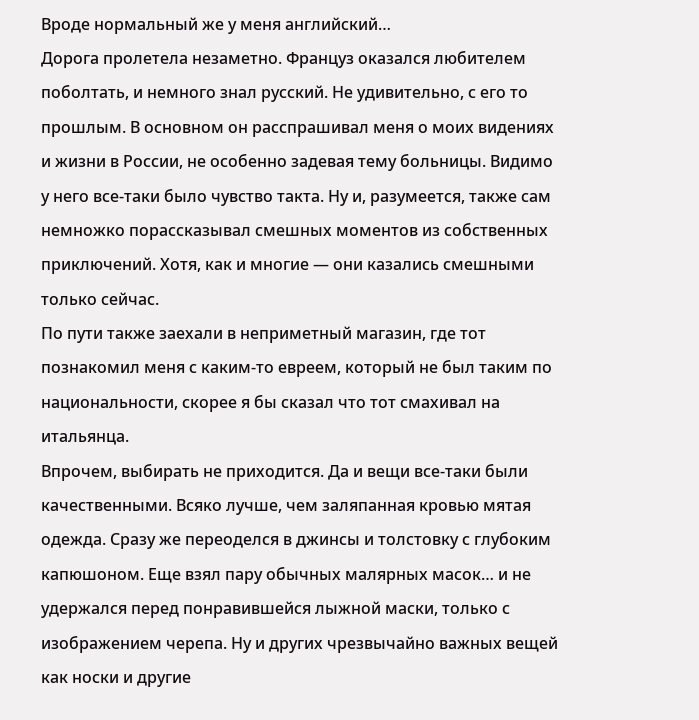Вроде нормальный же у меня английский…
Дорога пролетела незаметно. Француз оказался любителем поболтать, и немного знал русский. Не удивительно, с его то прошлым. В основном он расспрашивал меня о моих видениях и жизни в России, не особенно задевая тему больницы. Видимо у него все-таки было чувство такта. Ну и, разумеется, также сам немножко порассказывал смешных моментов из собственных приключений. Хотя, как и многие — они казались смешными только сейчас.
По пути также заехали в неприметный магазин, где тот познакомил меня с каким-то евреем, который не был таким по национальности, скорее я бы сказал что тот смахивал на итальянца.
Впрочем, выбирать не приходится. Да и вещи все-таки были качественными. Всяко лучше, чем заляпанная кровью мятая одежда. Сразу же переоделся в джинсы и толстовку с глубоким капюшоном. Еще взял пару обычных малярных масок… и не удержался перед понравившейся лыжной маски, только с изображением черепа. Ну и других чрезвычайно важных вещей как носки и другие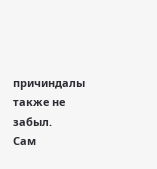причиндалы также не забыл.
Сам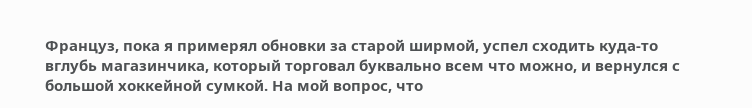Француз, пока я примерял обновки за старой ширмой, успел сходить куда-то вглубь магазинчика, который торговал буквально всем что можно, и вернулся с большой хоккейной сумкой. На мой вопрос, что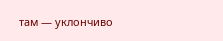там — уклончиво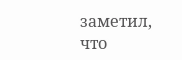заметил, что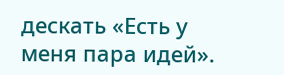дескать «Есть у меня пара идей».